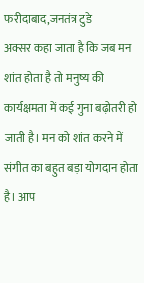फरीदाबाद,जनतंत्र टुडे
अक्सर कहा जाता है कि जब मन शांत होता है तो मनुष्य की कार्यक्षमता में कई गुना बढ़ोतरी हो जाती है। मन को शांत करने में संगीत का बहुत बड़ा योगदान होता है। आप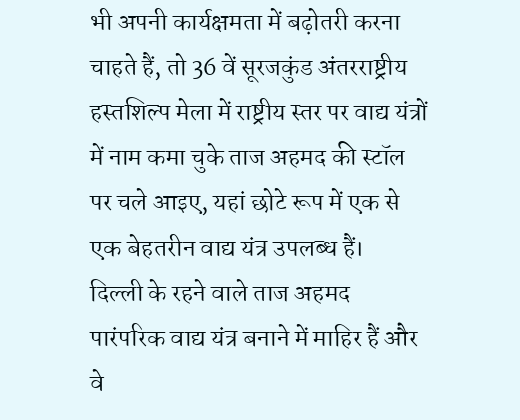भी अपनी कार्यक्षमता में बढ़ोतरी करना चाहते हैं, तो 36 वें सूरजकुंड अंतरराष्ट्रीय हस्तशिल्प मेला में राष्ट्रीय स्तर पर वाद्य यंत्रों में नाम कमा चुके ताज अहमद की स्टॉल पर चले आइए, यहां छोटे रूप में एक से एक बेहतरीन वाद्य यंत्र उपलब्ध हैं।
दिल्ली के रहने वाले ताज अहमद पारंपरिक वाद्य यंत्र बनाने में माहिर हैं और वे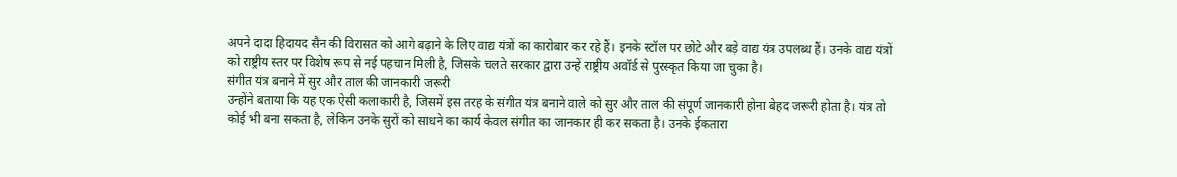अपने दादा हिदायद सैन की विरासत को आगे बढ़ाने के लिए वाद्य यंत्रों का कारोबार कर रहे हैं। इनके स्टॉल पर छोटे और बड़े वाद्य यंत्र उपलब्ध हैं। उनके वाद्य यंत्रों को राष्ट्रीय स्तर पर विशेष रूप से नई पहचान मिली है, जिसके चलते सरकार द्वारा उन्हें राष्ट्रीय अवॉर्ड से पुरस्कृत किया जा चुका है।
संगीत यंत्र बनाने में सुर और ताल की जानकारी जरूरी
उन्होंने बताया कि यह एक ऐसी कलाकारी है, जिसमें इस तरह के संगीत यंत्र बनाने वाले को सुर और ताल की संपूर्ण जानकारी होना बेहद जरूरी होता है। यंत्र तो कोई भी बना सकता है, लेकिन उनके सुरों को साधने का कार्य केवल संगीत का जानकार ही कर सकता है। उनके ईकतारा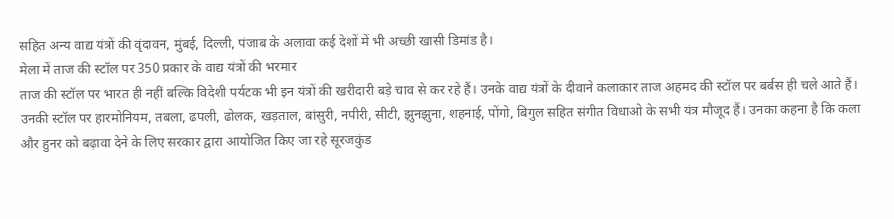सहित अन्य वाद्य यंत्रों की वृंदावन, मुंबई, दिल्ली, पंजाब के अलावा कई देशों में भी अच्छी खासी डिमांड है।
मेला में ताज की स्टॉल पर 350 प्रकार के वाद्य यंत्रों की भरमार
ताज की स्टॉल पर भारत ही नहीं बल्कि विदेशी पर्यटक भी इन यंत्रों की खरीदारी बड़े चाव से कर रहे हैं। उनके वाद्य यंत्रों के दीवाने कलाकार ताज अहमद की स्टॉल पर बर्बस ही चले आते हैं। उनकी स्टॉल पर हारमोनियम, तबला, ढपली, ढोलक, खड़ताल, बांसुरी, नपीरी, सीटी, झुनझुना, शहनाई, पोंगो, बिगुल सहित संगीत विधाओ के सभी यंत्र मौजूद हैं। उनका कहना है कि कला और हुनर को बढ़ावा देने के लिए सरकार द्वारा आयोजित किए जा रहे सूरजकुंड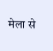मेला से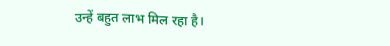उन्हें बहुत लाभ मिल रहा है।